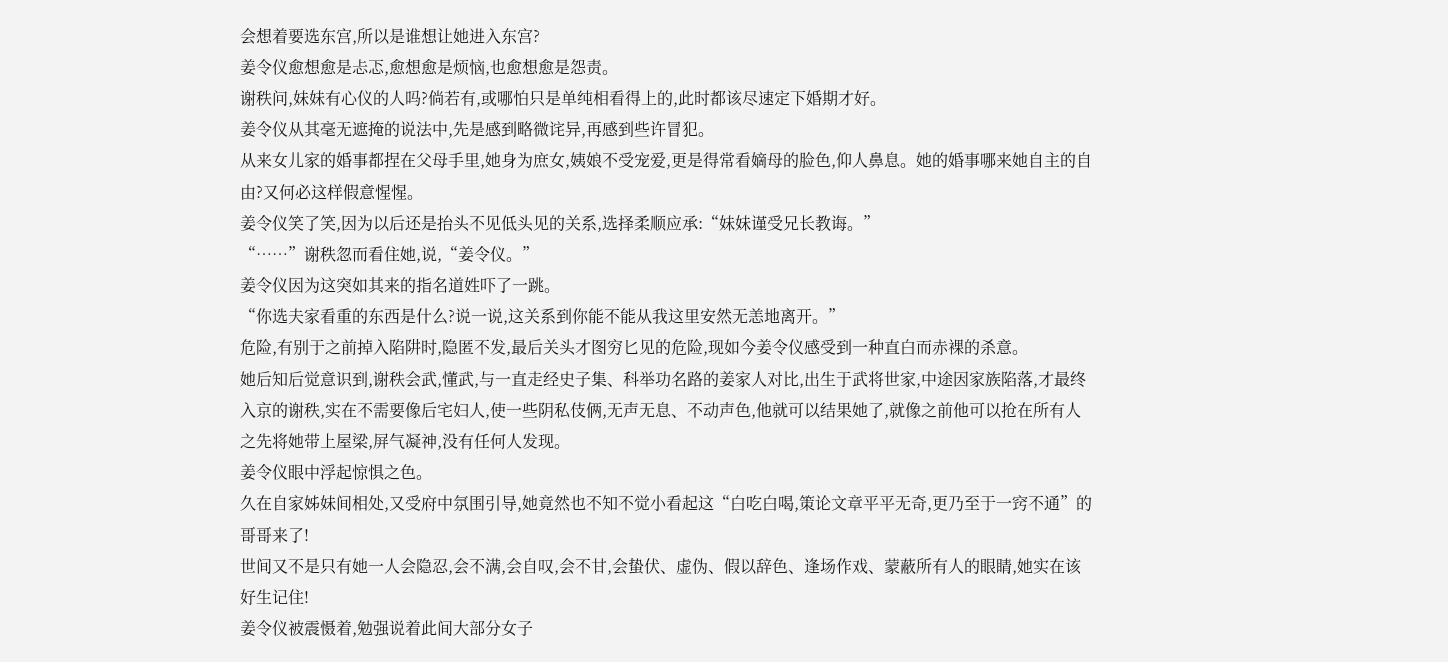会想着要选东宫,所以是谁想让她进入东宫?
姜令仪愈想愈是忐忑,愈想愈是烦恼,也愈想愈是怨责。
谢秩问,妹妹有心仪的人吗?倘若有,或哪怕只是单纯相看得上的,此时都该尽速定下婚期才好。
姜令仪从其毫无遮掩的说法中,先是感到略微诧异,再感到些许冒犯。
从来女儿家的婚事都捏在父母手里,她身为庶女,姨娘不受宠爱,更是得常看嫡母的脸色,仰人鼻息。她的婚事哪来她自主的自由?又何必这样假意惺惺。
姜令仪笑了笑,因为以后还是抬头不见低头见的关系,选择柔顺应承:“妹妹谨受兄长教诲。”
“……”谢秩忽而看住她,说,“姜令仪。”
姜令仪因为这突如其来的指名道姓吓了一跳。
“你选夫家看重的东西是什么?说一说,这关系到你能不能从我这里安然无恙地离开。”
危险,有别于之前掉入陷阱时,隐匿不发,最后关头才图穷匕见的危险,现如今姜令仪感受到一种直白而赤裸的杀意。
她后知后觉意识到,谢秩会武,懂武,与一直走经史子集、科举功名路的姜家人对比,出生于武将世家,中途因家族陷落,才最终入京的谢秩,实在不需要像后宅妇人,使一些阴私伎俩,无声无息、不动声色,他就可以结果她了,就像之前他可以抢在所有人之先将她带上屋梁,屏气凝神,没有任何人发现。
姜令仪眼中浮起惊惧之色。
久在自家姊妹间相处,又受府中氛围引导,她竟然也不知不觉小看起这“白吃白喝,策论文章平平无奇,更乃至于一窍不通”的哥哥来了!
世间又不是只有她一人会隐忍,会不满,会自叹,会不甘,会蛰伏、虚伪、假以辞色、逢场作戏、蒙蔽所有人的眼睛,她实在该好生记住!
姜令仪被震慑着,勉强说着此间大部分女子